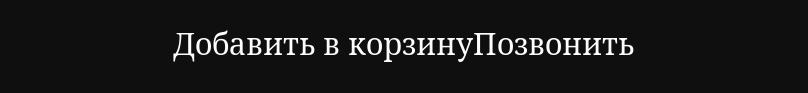Добавить в корзинуПозвонить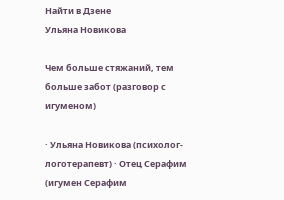Найти в Дзене
Ульяна Новикова

Чем больше стяжаний, тем больше забот (разговор с игуменом)

· Ульяна Новикова (психолог-логотерапевт) · Отец Серафим (игумен Серафим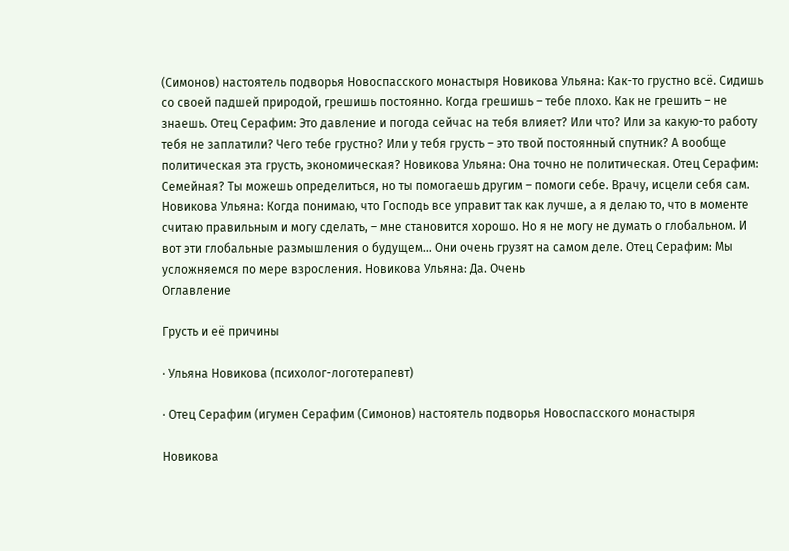(Симонов) настоятель подворья Новоспасского монастыря Новикова Ульяна: Как-то грустно всё. Сидишь со своей падшей природой, грешишь постоянно. Когда грешишь – тебе плохо. Как не грешить – не знаешь. Отец Серафим: Это давление и погода сейчас на тебя влияет? Или что? Или за какую-то работу тебя не заплатили? Чего тебе грустно? Или у тебя грусть – это твой постоянный спутник? А вообще политическая эта грусть, экономическая? Новикова Ульяна: Она точно не политическая. Отец Серафим: Семейная? Ты можешь определиться, но ты помогаешь другим – помоги себе. Врачу, исцели себя сам. Новикова Ульяна: Когда понимаю, что Господь все управит так как лучше, а я делаю то, что в моменте считаю правильным и могу сделать, – мне становится хорошо. Но я не могу не думать о глобальном. И вот эти глобальные размышления о будущем… Они очень грузят на самом деле. Отец Серафим: Мы усложняемся по мере взросления. Новикова Ульяна: Да. Очень
Оглавление

Грусть и её причины

· Ульяна Новикова (психолог-логотерапевт)

· Отец Серафим (игумен Серафим (Симонов) настоятель подворья Новоспасского монастыря

Новикова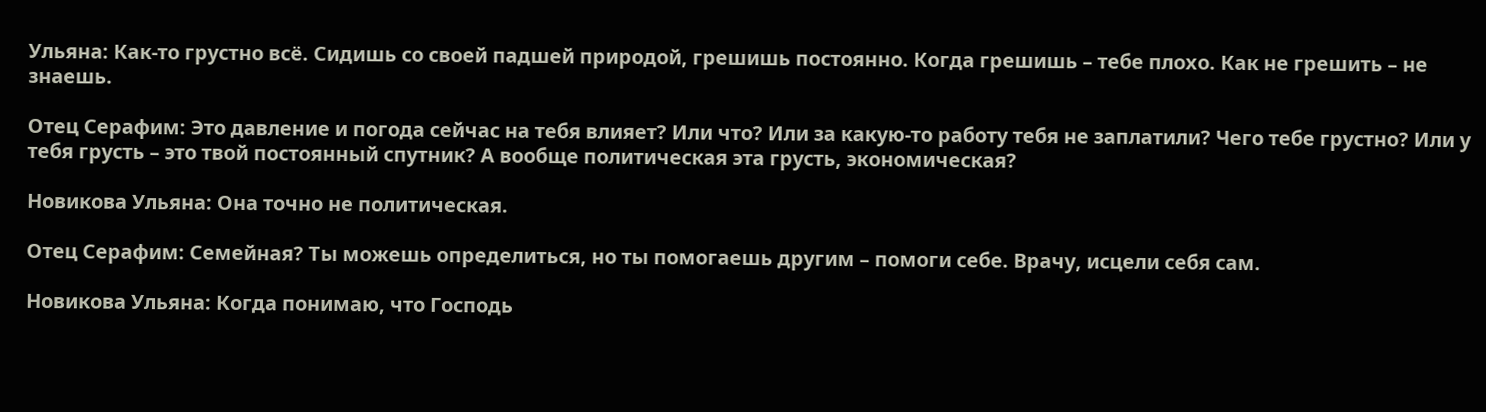Ульяна: Как-то грустно всё. Сидишь со своей падшей природой, грешишь постоянно. Когда грешишь – тебе плохо. Как не грешить – не знаешь.

Отец Серафим: Это давление и погода сейчас на тебя влияет? Или что? Или за какую-то работу тебя не заплатили? Чего тебе грустно? Или у тебя грусть – это твой постоянный спутник? А вообще политическая эта грусть, экономическая?

Новикова Ульяна: Она точно не политическая.

Отец Серафим: Семейная? Ты можешь определиться, но ты помогаешь другим – помоги себе. Врачу, исцели себя сам.

Новикова Ульяна: Когда понимаю, что Господь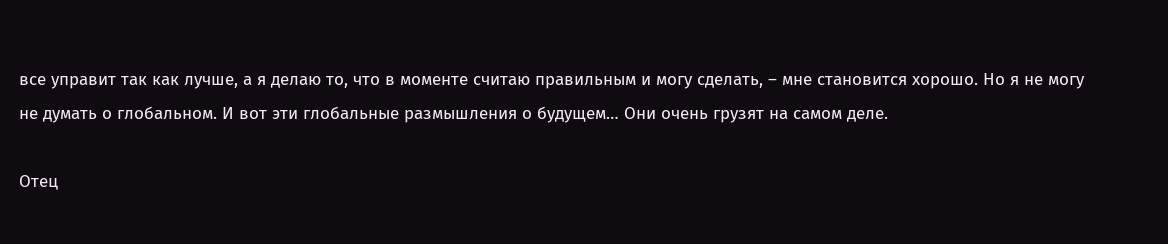все управит так как лучше, а я делаю то, что в моменте считаю правильным и могу сделать, – мне становится хорошо. Но я не могу не думать о глобальном. И вот эти глобальные размышления о будущем… Они очень грузят на самом деле.

Отец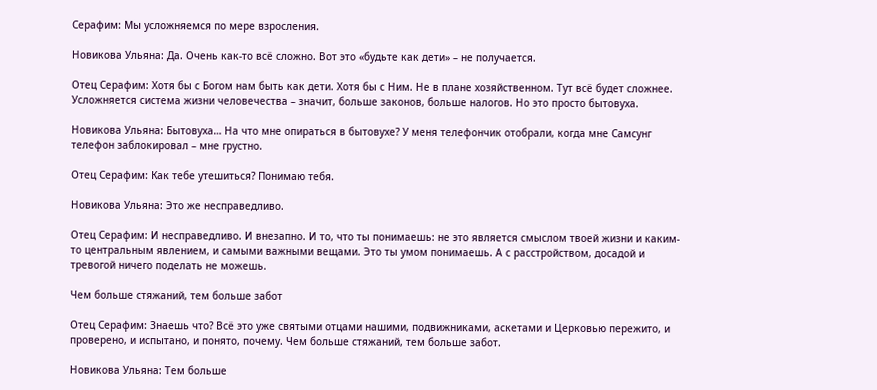Серафим: Мы усложняемся по мере взросления.

Новикова Ульяна: Да. Очень как-то всё сложно. Вот это «будьте как дети» – не получается.

Отец Серафим: Хотя бы с Богом нам быть как дети. Хотя бы с Ним. Не в плане хозяйственном. Тут всё будет сложнее. Усложняется система жизни человечества – значит, больше законов, больше налогов. Но это просто бытовуха.

Новикова Ульяна: Бытовуха… На что мне опираться в бытовухе? У меня телефончик отобрали, когда мне Самсунг телефон заблокировал – мне грустно.

Отец Серафим: Как тебе утешиться? Понимаю тебя.

Новикова Ульяна: Это же несправедливо.

Отец Серафим: И несправедливо. И внезапно. И то, что ты понимаешь: не это является смыслом твоей жизни и каким-то центральным явлением, и самыми важными вещами. Это ты умом понимаешь. А с расстройством, досадой и тревогой ничего поделать не можешь.

Чем больше стяжаний, тем больше забот

Отец Серафим: Знаешь что? Всё это уже святыми отцами нашими, подвижниками, аскетами и Церковью пережито, и проверено, и испытано, и понято, почему. Чем больше стяжаний, тем больше забот.

Новикова Ульяна: Тем больше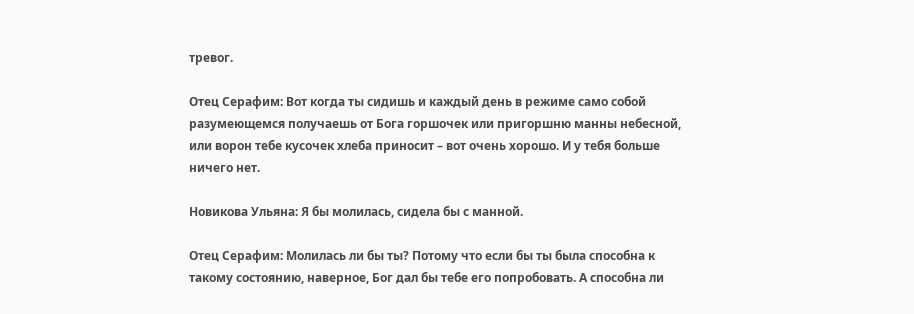тревог.

Отец Серафим: Вот когда ты сидишь и каждый день в режиме само собой разумеющемся получаешь от Бога горшочек или пригоршню манны небесной, или ворон тебе кусочек хлеба приносит – вот очень хорошо. И у тебя больше ничего нет.

Новикова Ульяна: Я бы молилась, сидела бы с манной.

Отец Серафим: Молилась ли бы ты? Потому что если бы ты была способна к такому состоянию, наверное, Бог дал бы тебе его попробовать. А способна ли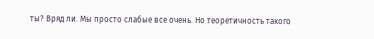ты? Вряд ли. Мы просто слабые все очень. Но теоретичность такого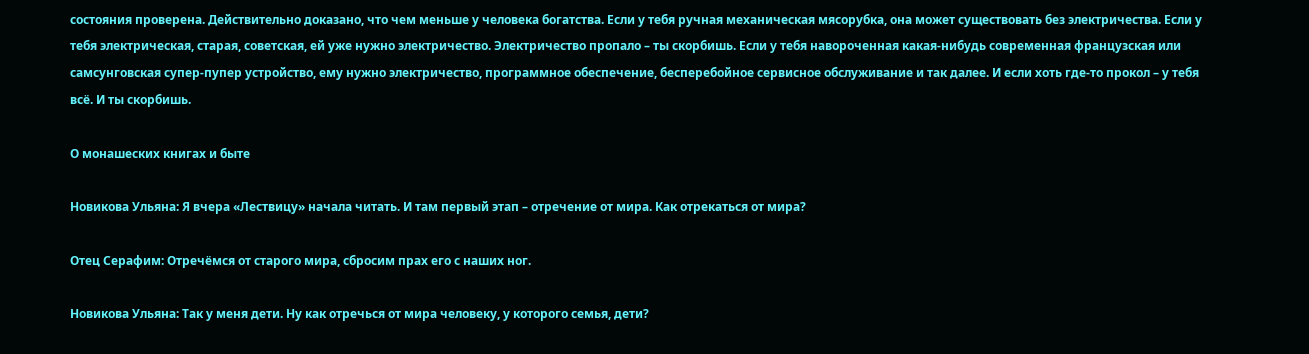состояния проверена. Действительно доказано, что чем меньше у человека богатства. Если у тебя ручная механическая мясорубка, она может существовать без электричества. Если у тебя электрическая, старая, советская, ей уже нужно электричество. Электричество пропало – ты скорбишь. Если у тебя навороченная какая-нибудь современная французская или самсунговская супер-пупер устройство, ему нужно электричество, программное обеспечение, бесперебойное сервисное обслуживание и так далее. И если хоть где-то прокол – у тебя всё. И ты скорбишь.

О монашеских книгах и быте

Новикова Ульяна: Я вчера «Лествицу» начала читать. И там первый этап – отречение от мира. Как отрекаться от мира?

Отец Серафим: Отречёмся от старого мира, сбросим прах его с наших ног.

Новикова Ульяна: Так у меня дети. Ну как отречься от мира человеку, у которого семья, дети?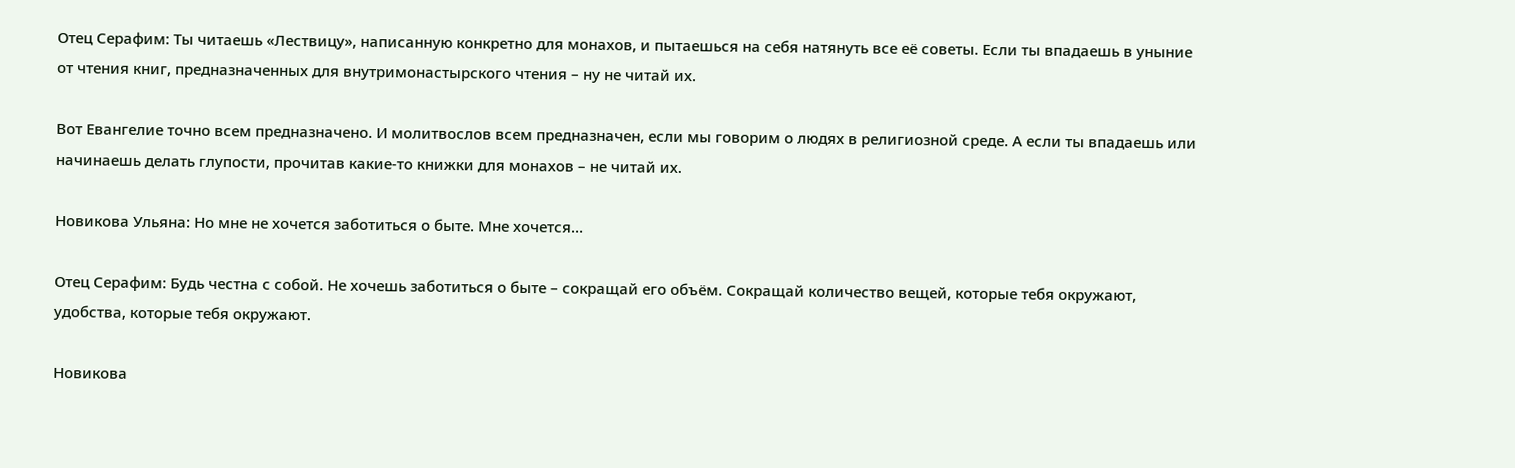Отец Серафим: Ты читаешь «Лествицу», написанную конкретно для монахов, и пытаешься на себя натянуть все её советы. Если ты впадаешь в уныние от чтения книг, предназначенных для внутримонастырского чтения – ну не читай их.

Вот Евангелие точно всем предназначено. И молитвослов всем предназначен, если мы говорим о людях в религиозной среде. А если ты впадаешь или начинаешь делать глупости, прочитав какие-то книжки для монахов – не читай их.

Новикова Ульяна: Но мне не хочется заботиться о быте. Мне хочется…

Отец Серафим: Будь честна с собой. Не хочешь заботиться о быте – сокращай его объём. Сокращай количество вещей, которые тебя окружают, удобства, которые тебя окружают.

Новикова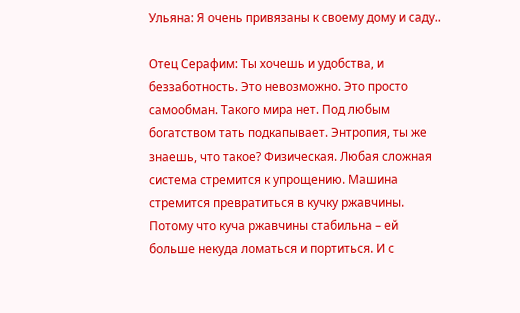Ульяна: Я очень привязаны к своему дому и саду..

Отец Серафим: Ты хочешь и удобства, и беззаботность. Это невозможно. Это просто самообман. Такого мира нет. Под любым богатством тать подкапывает. Энтропия, ты же знаешь, что такое? Физическая. Любая сложная система стремится к упрощению. Машина стремится превратиться в кучку ржавчины. Потому что куча ржавчины стабильна – ей больше некуда ломаться и портиться. И с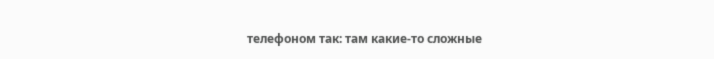телефоном так: там какие-то сложные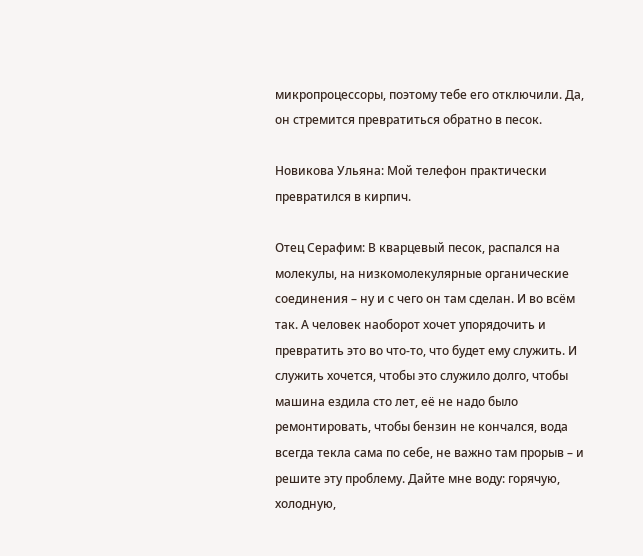микропроцессоры, поэтому тебе его отключили. Да, он стремится превратиться обратно в песок.

Новикова Ульяна: Мой телефон практически превратился в кирпич.

Отец Серафим: В кварцевый песок, распался на молекулы, на низкомолекулярные органические соединения – ну и с чего он там сделан. И во всём так. А человек наоборот хочет упорядочить и превратить это во что-то, что будет ему служить. И служить хочется, чтобы это служило долго, чтобы машина ездила сто лет, её не надо было ремонтировать, чтобы бензин не кончался, вода всегда текла сама по себе, не важно там прорыв – и решите эту проблему. Дайте мне воду: горячую, холодную,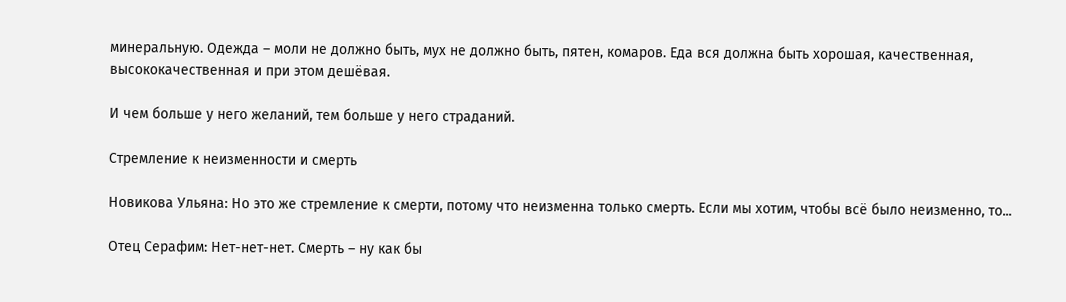минеральную. Одежда – моли не должно быть, мух не должно быть, пятен, комаров. Еда вся должна быть хорошая, качественная, высококачественная и при этом дешёвая.

И чем больше у него желаний, тем больше у него страданий.

Стремление к неизменности и смерть

Новикова Ульяна: Но это же стремление к смерти, потому что неизменна только смерть. Если мы хотим, чтобы всё было неизменно, то...

Отец Серафим: Нет-нет-нет. Смерть – ну как бы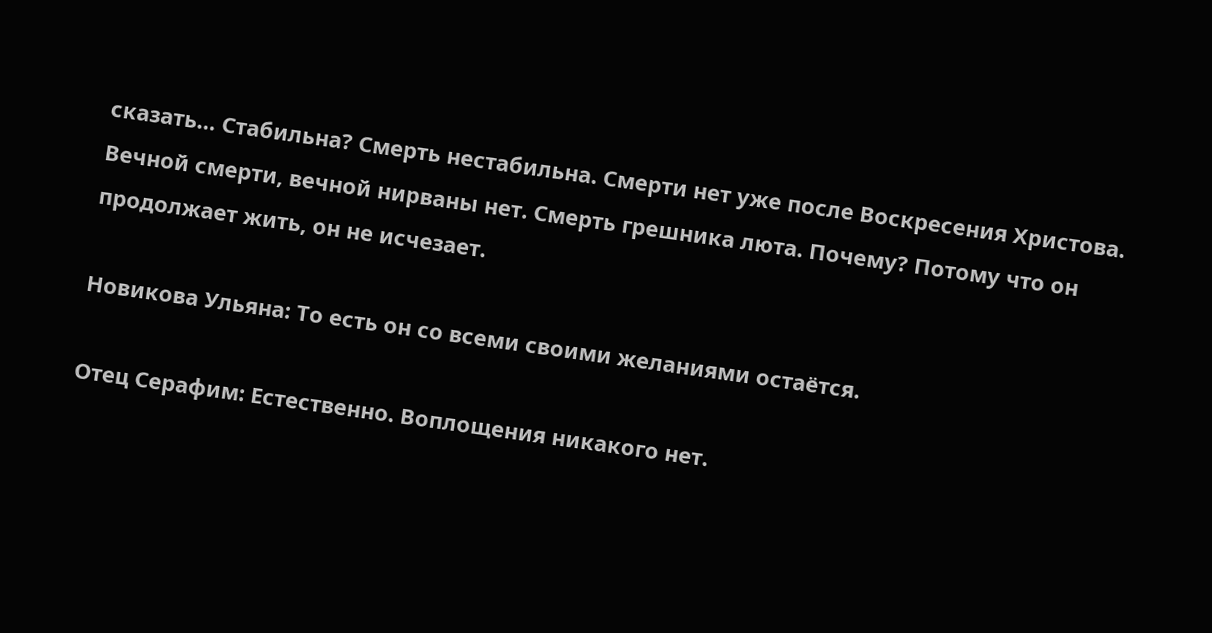сказать… Стабильна? Смерть нестабильна. Смерти нет уже после Воскресения Христова. Вечной смерти, вечной нирваны нет. Смерть грешника люта. Почему? Потому что он продолжает жить, он не исчезает.

Новикова Ульяна: То есть он со всеми своими желаниями остаётся.

Отец Серафим: Естественно. Воплощения никакого нет.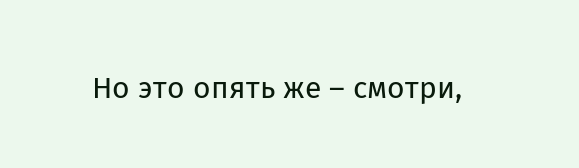Но это опять же – смотри,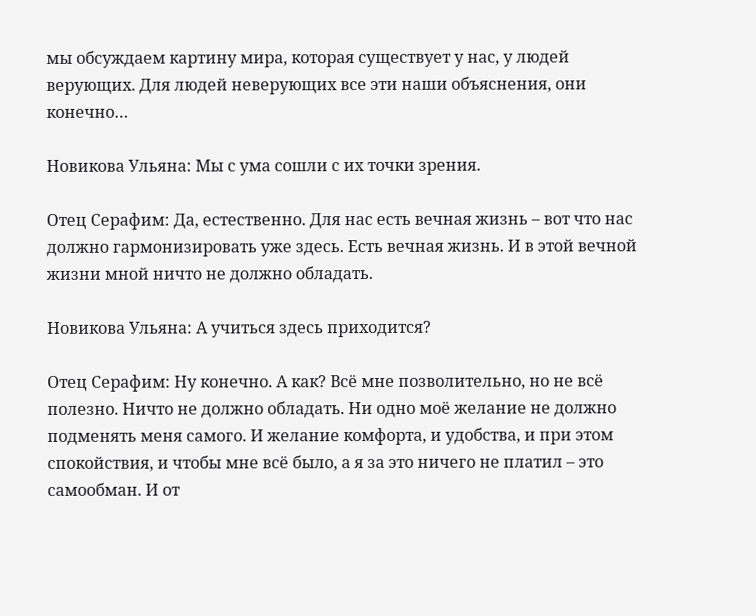мы обсуждаем картину мира, которая существует у нас, у людей верующих. Для людей неверующих все эти наши объяснения, они конечно…

Новикова Ульяна: Мы с ума сошли с их точки зрения.

Отец Серафим: Да, естественно. Для нас есть вечная жизнь – вот что нас должно гармонизировать уже здесь. Есть вечная жизнь. И в этой вечной жизни мной ничто не должно обладать.

Новикова Ульяна: А учиться здесь приходится?

Отец Серафим: Ну конечно. А как? Всё мне позволительно, но не всё полезно. Ничто не должно обладать. Ни одно моё желание не должно подменять меня самого. И желание комфорта, и удобства, и при этом спокойствия, и чтобы мне всё было, а я за это ничего не платил – это самообман. И от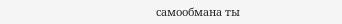самообмана ты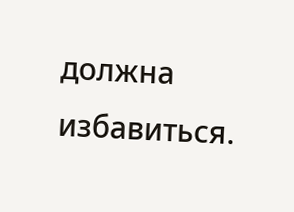должна избавиться.